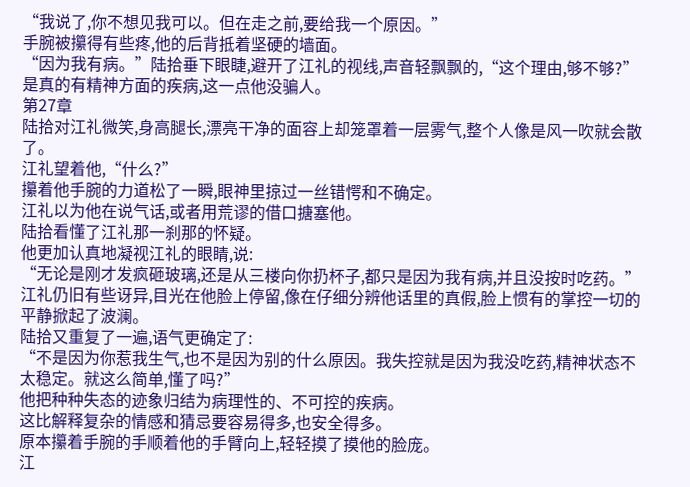“我说了,你不想见我可以。但在走之前,要给我一个原因。”
手腕被攥得有些疼,他的后背抵着坚硬的墙面。
“因为我有病。”陆拾垂下眼睫,避开了江礼的视线,声音轻飘飘的,“这个理由,够不够?”
是真的有精神方面的疾病,这一点他没骗人。
第27章
陆拾对江礼微笑,身高腿长,漂亮干净的面容上却笼罩着一层雾气,整个人像是风一吹就会散了。
江礼望着他,“什么?”
攥着他手腕的力道松了一瞬,眼神里掠过一丝错愕和不确定。
江礼以为他在说气话,或者用荒谬的借口搪塞他。
陆拾看懂了江礼那一刹那的怀疑。
他更加认真地凝视江礼的眼睛,说:
“无论是刚才发疯砸玻璃,还是从三楼向你扔杯子,都只是因为我有病,并且没按时吃药。”
江礼仍旧有些讶异,目光在他脸上停留,像在仔细分辨他话里的真假,脸上惯有的掌控一切的平静掀起了波澜。
陆拾又重复了一遍,语气更确定了:
“不是因为你惹我生气,也不是因为别的什么原因。我失控就是因为我没吃药,精神状态不太稳定。就这么简单,懂了吗?”
他把种种失态的迹象归结为病理性的、不可控的疾病。
这比解释复杂的情感和猜忌要容易得多,也安全得多。
原本攥着手腕的手顺着他的手臂向上,轻轻摸了摸他的脸庞。
江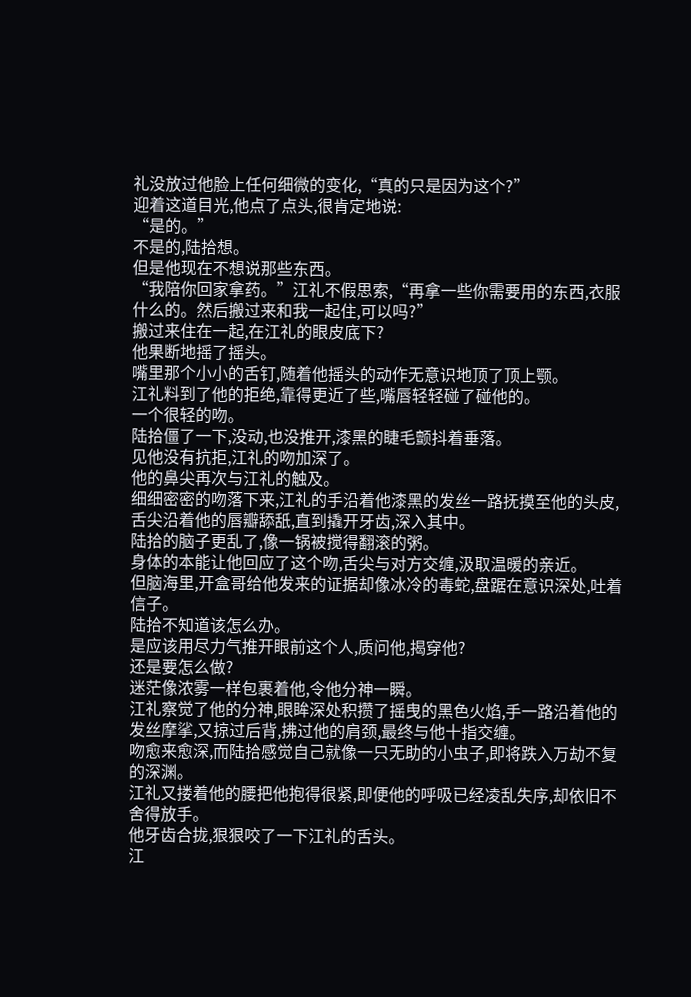礼没放过他脸上任何细微的变化,“真的只是因为这个?”
迎着这道目光,他点了点头,很肯定地说:
“是的。”
不是的,陆拾想。
但是他现在不想说那些东西。
“我陪你回家拿药。”江礼不假思索,“再拿一些你需要用的东西,衣服什么的。然后搬过来和我一起住,可以吗?”
搬过来住在一起,在江礼的眼皮底下?
他果断地摇了摇头。
嘴里那个小小的舌钉,随着他摇头的动作无意识地顶了顶上颚。
江礼料到了他的拒绝,靠得更近了些,嘴唇轻轻碰了碰他的。
一个很轻的吻。
陆拾僵了一下,没动,也没推开,漆黑的睫毛颤抖着垂落。
见他没有抗拒,江礼的吻加深了。
他的鼻尖再次与江礼的触及。
细细密密的吻落下来,江礼的手沿着他漆黑的发丝一路抚摸至他的头皮,舌尖沿着他的唇瓣舔舐,直到撬开牙齿,深入其中。
陆拾的脑子更乱了,像一锅被搅得翻滚的粥。
身体的本能让他回应了这个吻,舌尖与对方交缠,汲取温暖的亲近。
但脑海里,开盒哥给他发来的证据却像冰冷的毒蛇,盘踞在意识深处,吐着信子。
陆拾不知道该怎么办。
是应该用尽力气推开眼前这个人,质问他,揭穿他?
还是要怎么做?
迷茫像浓雾一样包裹着他,令他分神一瞬。
江礼察觉了他的分神,眼眸深处积攒了摇曳的黑色火焰,手一路沿着他的发丝摩挲,又掠过后背,拂过他的肩颈,最终与他十指交缠。
吻愈来愈深,而陆拾感觉自己就像一只无助的小虫子,即将跌入万劫不复的深渊。
江礼又搂着他的腰把他抱得很紧,即便他的呼吸已经凌乱失序,却依旧不舍得放手。
他牙齿合拢,狠狠咬了一下江礼的舌头。
江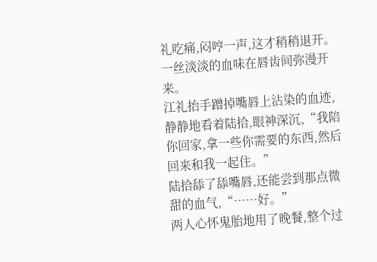礼吃痛,闷哼一声,这才稍稍退开。
一丝淡淡的血味在唇齿间弥漫开来。
江礼抬手蹭掉嘴唇上沾染的血迹,静静地看着陆拾,眼神深沉,“我陪你回家,拿一些你需要的东西,然后回来和我一起住。”
陆拾舔了舔嘴唇,还能尝到那点微甜的血气,“……好。”
两人心怀鬼胎地用了晚餐,整个过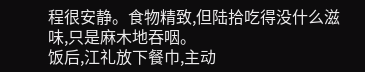程很安静。食物精致,但陆拾吃得没什么滋味,只是麻木地吞咽。
饭后,江礼放下餐巾,主动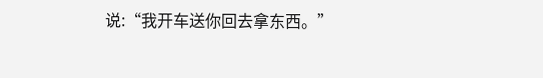说:“我开车送你回去拿东西。”